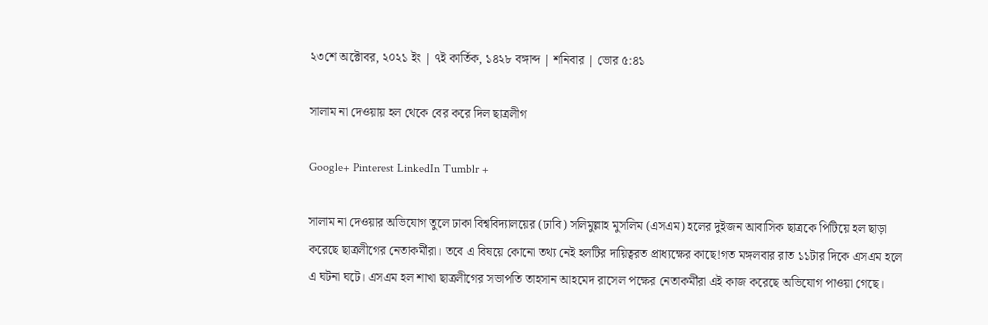২৩শে অক্টোবর, ২০২১ ইং | ৭ই কার্তিক, ১৪২৮ বঙ্গাব্দ | শনিবার | ভোর ৫:৪১

সালাম না দেওয়ায় হল থেকে বের করে দিল ছাত্রলীগ

Google+ Pinterest LinkedIn Tumblr +

সালাম না দেওয়ার অভিযোগ তুলে ঢাকা বিশ্ববিদ্যালয়ের (ঢাবি) সলিমুল্লাহ মুসলিম (এসএম) হলের দুইজন আবাসিক ছাত্রকে পিটিয়ে হল ছাড়া করেছে ছাত্রলীগের নেতাকর্মীরা। তবে এ বিষয়ে কোনো তথ্য নেই হলটির দায়িত্বরত প্রাধ্যক্ষের কাছে!গত মঙ্গলবার রাত ১১টার দিকে এসএম হলে এ ঘটনা ঘটে। এসএম হল শাখা ছাত্রলীগের সভাপতি তাহসান আহমেদ রাসেল পক্ষের নেতাকর্মীরা এই কাজ করেছে অভিযোগ পাওয়া গেছে।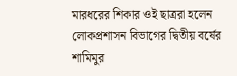মারধরের শিকার ওই ছাত্ররা হলেন লোকপ্রশাসন বিভাগের দ্বিতীয় বর্ষের শামিমুর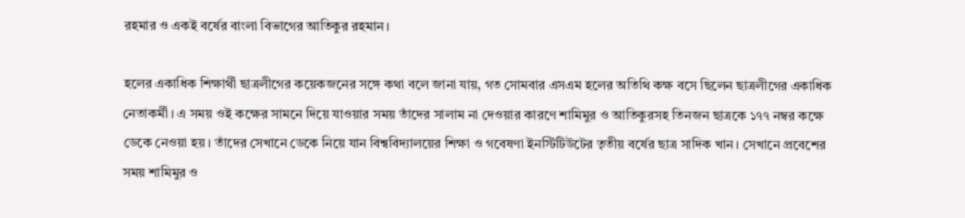রহমার ও একই বর্ষের বাংলা বিভাগের আতিকুর রহমান।

হলের একাধিক শিক্ষার্থী ছাত্রলীগের কয়েকজনের সঙ্গে কথা বলে জানা যায়, গত সোমবার এসএম হলের অতিথি কক্ষ বসে ছিলেন ছাত্রলীগের একাধিক নেতাকর্মী। এ সময় ওই কক্ষের সামনে দিয়ে যাওয়ার সময় তাঁদের সালাম না দেওয়ার কারণে শামিমুর ও আতিকুরসহ তিনজন ছাত্রকে ১৭৭ নম্বর কক্ষে ডেকে নেওয়া হয়। তাঁদের সেখানে ডেকে নিয়ে যান বিশ্ববিদ্যালয়ের শিক্ষা ও গবেষণা ইনস্টিটিউটের তৃতীয় বর্ষের ছাত্র সাদিক খান। সেখানে প্রবেশের সময় শামিমুর ও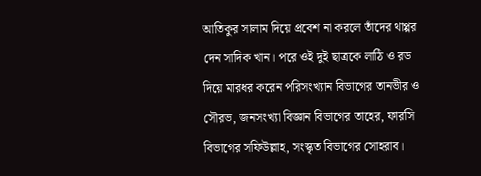আতিকুর সালাম দিয়ে প্রবেশ না করলে তাঁদের থাপ্পর দেন সাদিক খান। পরে ওই দুই ছাত্রকে লাঠি ও রড দিয়ে মারধর করেন পরিসংখ্যান বিভাগের তানভীর ও সৌরভ, জনসংখ্যা বিজ্ঞান বিভাগের তাহের, ফারসি বিভাগের সফিউল্লাহ, সংস্কৃত বিভাগের সোহরাব।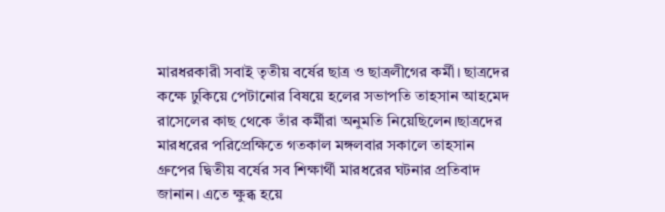মারধরকারী সবাই তৃতীয় বর্ষের ছাত্র ও ছাত্রলীগের কর্মী। ছাত্রদের কক্ষে ঢুকিয়ে পেটানোর বিষয়ে হলের সভাপতি তাহসান আহমেদ রাসেলের কাছ থেকে তাঁর কর্মীরা অনুমতি নিয়েছিলেন।ছাত্রদের মারধরের পরিপ্রেক্ষিতে গতকাল মঙ্গলবার সকালে তাহসান গ্রুপের দ্বিতীয় বর্ষের সব শিক্ষার্থী মারধরের ঘটনার প্রতিবাদ জানান। এতে ক্ষুব্ধ হয়ে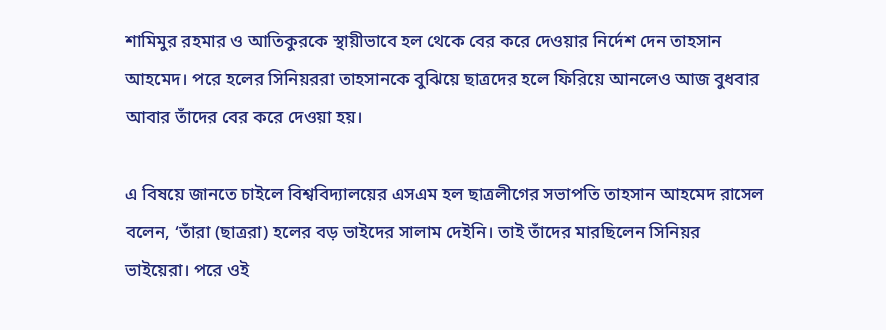শামিমুর রহমার ও আতিকুরকে স্থায়ীভাবে হল থেকে বের করে দেওয়ার নির্দেশ দেন তাহসান আহমেদ। পরে হলের সিনিয়ররা তাহসানকে বুঝিয়ে ছাত্রদের হলে ফিরিয়ে আনলেও আজ বুধবার আবার তাঁদের বের করে দেওয়া হয়।

এ বিষয়ে জানতে চাইলে বিশ্ববিদ্যালয়ের এসএম হল ছাত্রলীগের সভাপতি তাহসান আহমেদ রাসেল বলেন, ‘তাঁরা (ছাত্ররা) হলের বড় ভাইদের সালাম দেইনি। তাই তাঁদের মারছিলেন সিনিয়র ভাইয়েরা। পরে ওই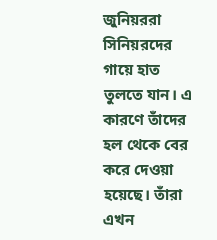জুনিয়ররা সিনিয়রদের গায়ে হাত তুলতে যান। এ কারণে তাঁদের হল থেকে বের করে দেওয়া হয়েছে। তাঁরা এখন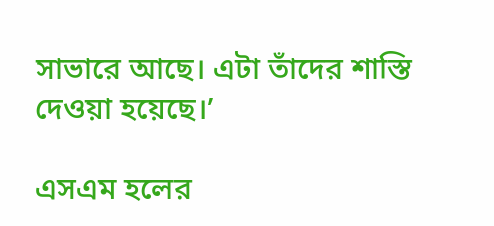সাভারে আছে। এটা তাঁদের শাস্তি দেওয়া হয়েছে।’

এসএম হলের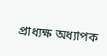প্রাধ্যক্ষ অধ্যাপক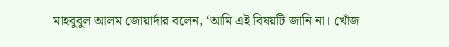মাহবুবুল আলম জোয়ার্দার বলেন, ‘আমি এই বিষয়টি জানি না। খোঁজ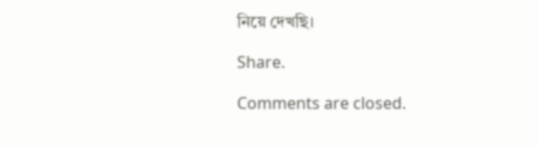নিয়ে দেখছি।

Share.

Comments are closed.